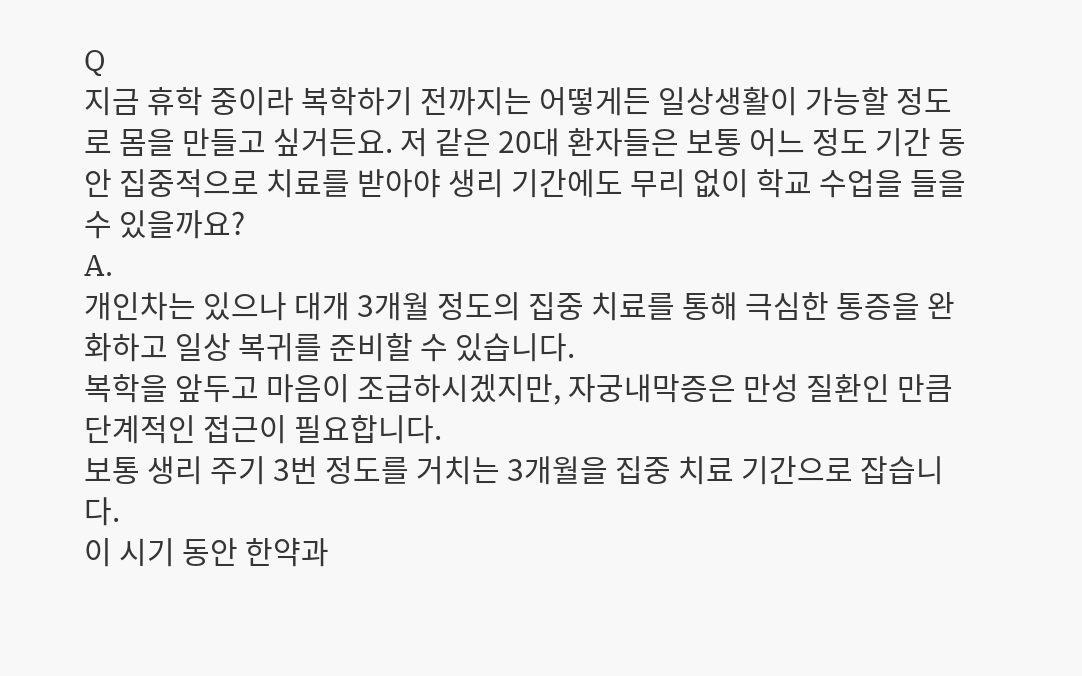Q
지금 휴학 중이라 복학하기 전까지는 어떻게든 일상생활이 가능할 정도로 몸을 만들고 싶거든요. 저 같은 20대 환자들은 보통 어느 정도 기간 동안 집중적으로 치료를 받아야 생리 기간에도 무리 없이 학교 수업을 들을 수 있을까요?
A.
개인차는 있으나 대개 3개월 정도의 집중 치료를 통해 극심한 통증을 완화하고 일상 복귀를 준비할 수 있습니다.
복학을 앞두고 마음이 조급하시겠지만, 자궁내막증은 만성 질환인 만큼 단계적인 접근이 필요합니다.
보통 생리 주기 3번 정도를 거치는 3개월을 집중 치료 기간으로 잡습니다.
이 시기 동안 한약과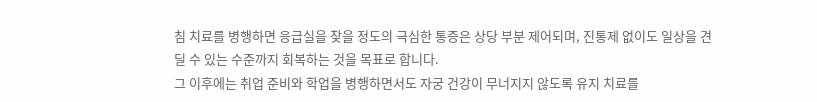침 치료를 병행하면 응급실을 찾을 정도의 극심한 통증은 상당 부분 제어되며, 진통제 없이도 일상을 견딜 수 있는 수준까지 회복하는 것을 목표로 합니다.
그 이후에는 취업 준비와 학업을 병행하면서도 자궁 건강이 무너지지 않도록 유지 치료를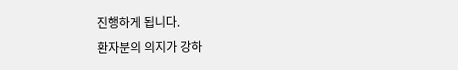진행하게 됩니다.
환자분의 의지가 강하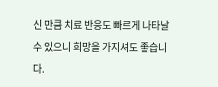신 만큼 치료 반응도 빠르게 나타날 수 있으니 희망을 가지셔도 좋습니다.